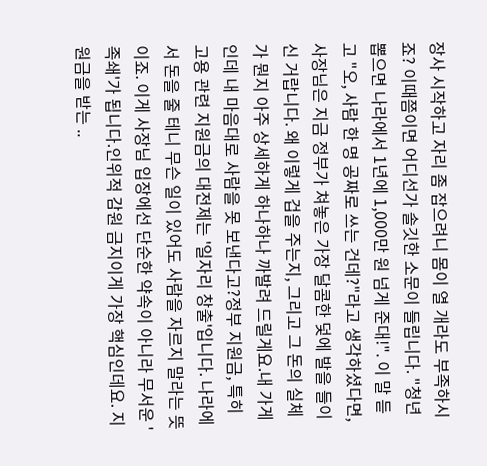장사 시작하고 자리 좀 잡으려니 몸이 열 개라도 부족하시죠? 이때쯤이면 어디선가 솔깃한 소문이 들립니다. "청년 뽑으면 나라에서 1년에 1,000만 원 넘게 준대!". 이 말 듣고 "오, 사람 한 명 공짜로 쓰는 건데?"라고 생각하셨다면, 사장님은 지금 정부가 쳐놓은 가장 달콤한 덫에 발을 들이신 거랍니다. 왜 이렇게 겁을 주는지, 그리고 그 돈의 실체가 뭔지 아주 상세하게 하나하나 까발려 드릴게요.내 가게인데 내 마음대로 사람을 못 보낸다고?정부 지원금, 특히 고용 관련 지원금의 대전제는 '일자리 창출'입니다. 나라에서 돈을 줄 테니 무슨 일이 있어도 사람을 자르지 말라는 뜻이죠. 이게 사장님 입장에선 단순한 약속이 아니라 무서운 '족쇄'가 됩니다.인위적 감원 금지이게 가장 핵심인데요. 지원금을 받는 ..